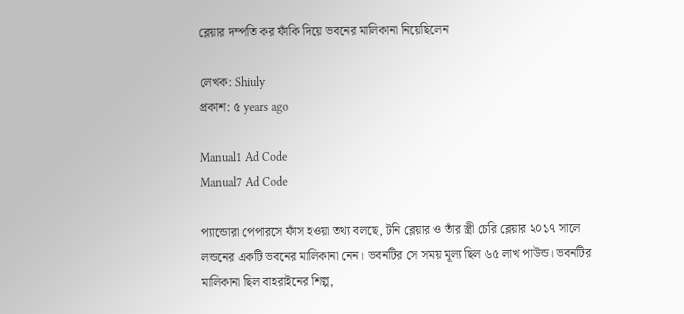ব্লেয়ার দম্পতি কর ফাঁকি দিয়ে ভবনের মালিকানা নিয়েছিলেন

লেখক: Shiuly
প্রকাশ: ৫ years ago

Manual1 Ad Code
Manual7 Ad Code

প্যান্ডোরা পেপারসে ফাঁস হওয়া তথ্য বলছে, টনি ব্লেয়ার ও তাঁর স্ত্রী চেরি ব্লেয়ার ২০১৭ সালে লন্ডনের একটি ভবনের মালিকানা নেন। ভবনটির সে সময় মূল্য ছিল ৬৫ লাখ পাউন্ড। ভবনটির মালিকানা ছিল বাহরাইনের শিল্প,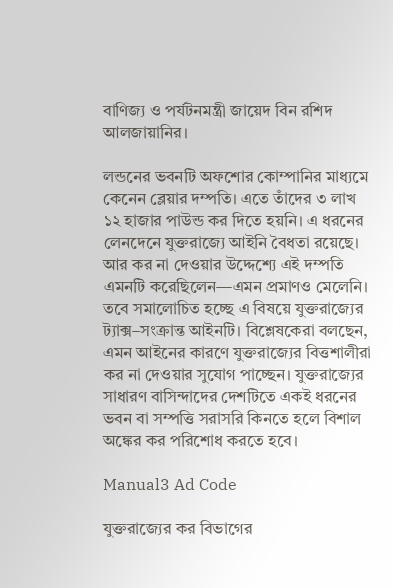বাণিজ্য ও পর্যটনমন্ত্রী জায়েদ বিন রশিদ আলজায়ানির।

লন্ডনের ভবনটি অফশোর কোম্পানির মাধ্যমে কেনেন ব্লেয়ার দম্পতি। এতে তাঁদের ৩ লাখ ১২ হাজার পাউন্ড কর দিতে হয়নি। এ ধরনের লেনদেনে যুক্তরাজ্যে আইনি বৈধতা রয়েছে। আর কর না দেওয়ার উদ্দেশ্যে এই দম্পতি এমনটি করেছিলেন—এমন প্রমাণও মেলেনি। তবে সমালোচিত হচ্ছে এ বিষয়ে যুক্তরাজ্যের ট্যাক্স–সংক্রান্ত আইনটি। বিশ্লেষকেরা বলছেন, এমন আইনের কারণে যুক্তরাজ্যের বিত্তশালীরা কর না দেওয়ার সুযোগ পাচ্ছেন। যুক্তরাজ্যের সাধারণ বাসিন্দাদের দেশটিতে একই ধরনের ভবন বা সম্পত্তি সরাসরি কিনতে হলে বিশাল অঙ্কের কর পরিশোধ করতে হবে।

Manual3 Ad Code

যুক্তরাজ্যের কর বিভাগের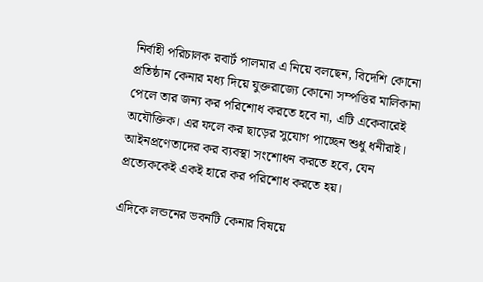নির্বাহী পরিচালক রবার্ট পালমার এ নিয়ে বলছেন, বিদেশি কোনো প্রতিষ্ঠান কেনার মধ্য দিয়ে যুক্তরাজ্যে কোনো সম্পত্তির মালিকানা পেলে তার জন্য কর পরিশোধ করতে হবে না, এটি একেবারেই অযৌক্তিক। এর ফলে কর ছাড়ের সুযোগ পাচ্ছেন শুধু ধনীরাই। আইনপ্রণেতাদের কর ব্যবস্থা সংশোধন করতে হবে, যেন প্রত্যেককেই একই হারে কর পরিশোধ করতে হয়।

এদিকে লন্ডনের ভবনটি কেনার বিষয়ে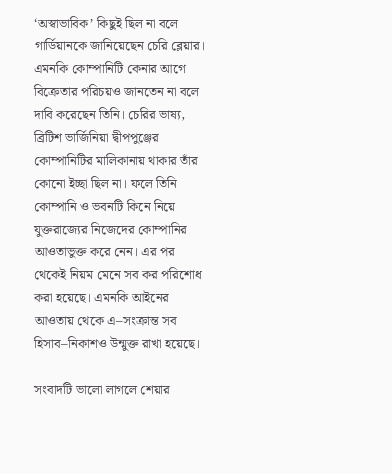‘অস্বাভাবিক’ কিছুই ছিল না বলে গার্ডিয়ানকে জানিয়েছেন চেরি ব্লেয়ার। এমনকি কোম্পানিটি কেনার আগে বিক্রেতার পরিচয়ও জানতেন না বলে দাবি করেছেন তিনি। চেরির ভাষ্য, ব্রিটিশ ভার্জিনিয়া দ্বীপপুঞ্জের কোম্পানিটির মালিকানায় থাকার তাঁর কোনো ইচ্ছা ছিল না। ফলে তিনি কোম্পানি ও ভবনটি কিনে নিয়ে যুক্তরাজ্যের নিজেদের কোম্পানির আওতাভুক্ত করে নেন। এর পর থেকেই নিয়ম মেনে সব কর পরিশোধ করা হয়েছে। এমনকি আইনের আওতায় থেকে এ–সংক্রান্ত সব হিসাব–নিকাশও উন্মুক্ত রাখা হয়েছে।

সংবাদটি ভালো লাগলে শেয়ার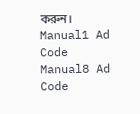করুন।
Manual1 Ad Code
Manual8 Ad Code